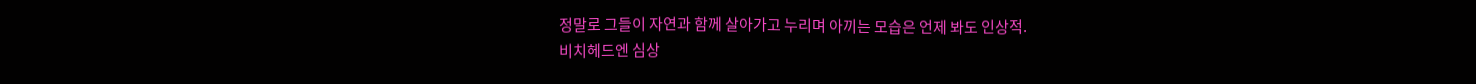정말로 그들이 자연과 함께 살아가고 누리며 아끼는 모습은 언제 봐도 인상적.
비치헤드엔 심상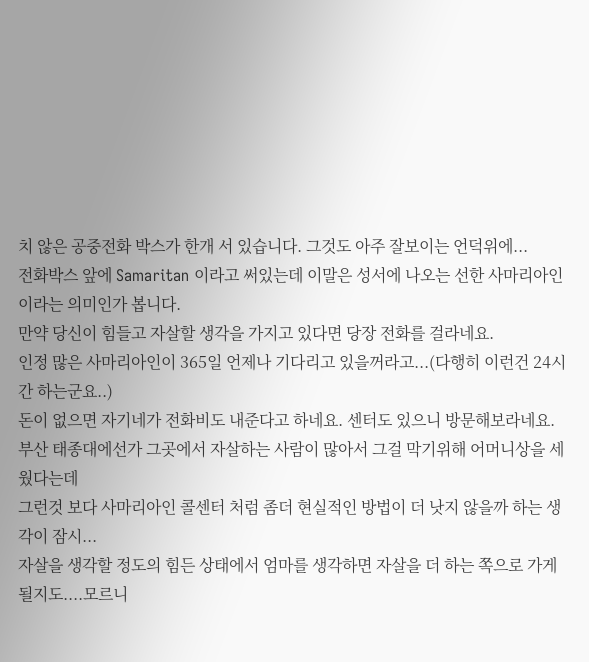치 않은 공중전화 박스가 한개 서 있습니다. 그것도 아주 잘보이는 언덕위에...
전화박스 앞에 Samaritan 이라고 써있는데 이말은 성서에 나오는 선한 사마리아인이라는 의미인가 봅니다.
만약 당신이 힘들고 자살할 생각을 가지고 있다면 당장 전화를 걸라네요.
인정 많은 사마리아인이 365일 언제나 기다리고 있을꺼라고...(다행히 이런건 24시간 하는군요..)
돈이 없으면 자기네가 전화비도 내준다고 하네요. 센터도 있으니 방문해보라네요.
부산 태종대에선가 그곳에서 자살하는 사람이 많아서 그걸 막기위해 어머니상을 세웠다는데
그런것 보다 사마리아인 콜센터 처럼 좀더 현실적인 방법이 더 낫지 않을까 하는 생각이 잠시...
자살을 생각할 정도의 힘든 상태에서 엄마를 생각하면 자살을 더 하는 쪽으로 가게 될지도....모르니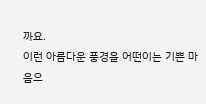까요.
이런 아름다운 풍경을 어떤이는 기쁜 마음으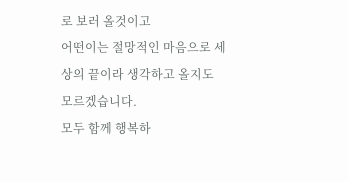로 보러 올것이고
어떤이는 절망적인 마음으로 세상의 끝이라 생각하고 올지도 모르겠습니다.
모두 함께 행복하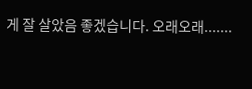게 잘 살았음 좋겠습니다. 오래오래.......